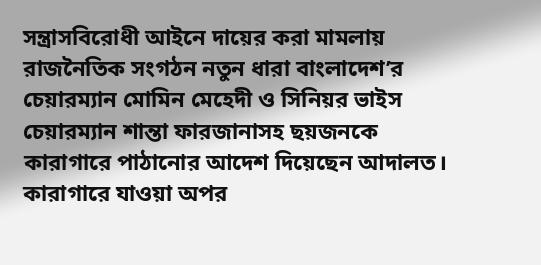সন্ত্রাসবিরোধী আইনে দায়ের করা মামলায় রাজনৈতিক সংগঠন নতুন ধারা বাংলাদেশ’র চেয়ারম্যান মোমিন মেহেদী ও সিনিয়র ভাইস চেয়ারম্যান শান্তা ফারজানাসহ ছয়জনকে কারাগারে পাঠানোর আদেশ দিয়েছেন আদালত। কারাগারে যাওয়া অপর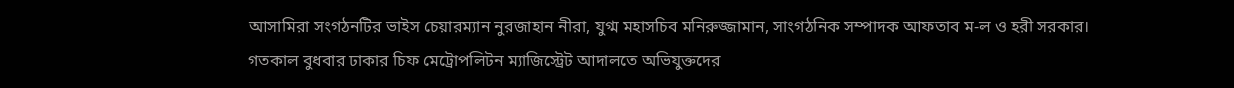আসামিরা সংগঠনটির ভাইস চেয়ারম্যান নুরজাহান নীরা, যুগ্ম মহাসচিব মনিরুজ্জামান, সাংগঠনিক সম্পাদক আফতাব ম-ল ও হরী সরকার।
গতকাল বুধবার ঢাকার চিফ মেট্রোপলিটন ম্যাজিস্ট্রেট আদালতে অভিযুক্তদের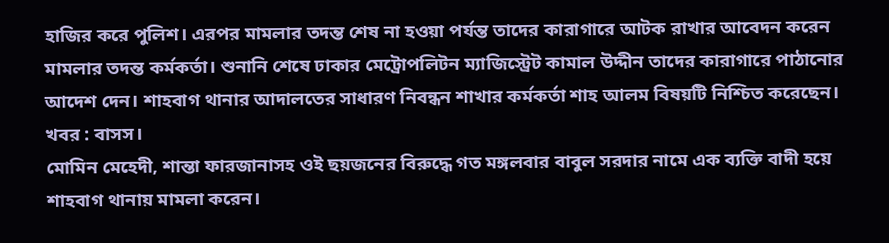হাজির করে পুলিশ। এরপর মামলার তদন্ত শেষ না হওয়া পর্যন্ত তাদের কারাগারে আটক রাখার আবেদন করেন মামলার তদন্ত কর্মকর্তা। শুনানি শেষে ঢাকার মেট্রোপলিটন ম্যাজিস্ট্রেট কামাল উদ্দীন তাদের কারাগারে পাঠানোর আদেশ দেন। শাহবাগ থানার আদালতের সাধারণ নিবন্ধন শাখার কর্মকর্তা শাহ আলম বিষয়টি নিশ্চিত করেছেন। খবর : বাসস।
মোমিন মেহেদী, শান্তা ফারজানাসহ ওই ছয়জনের বিরুদ্ধে গত মঙ্গলবার বাবুল সরদার নামে এক ব্যক্তি বাদী হয়ে শাহবাগ থানায় মামলা করেন।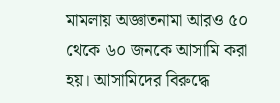মামলায় অজ্ঞাতনামা আরও ৫০ থেকে ৬০ জনকে আসামি করা হয়। আসামিদের বিরুদ্ধে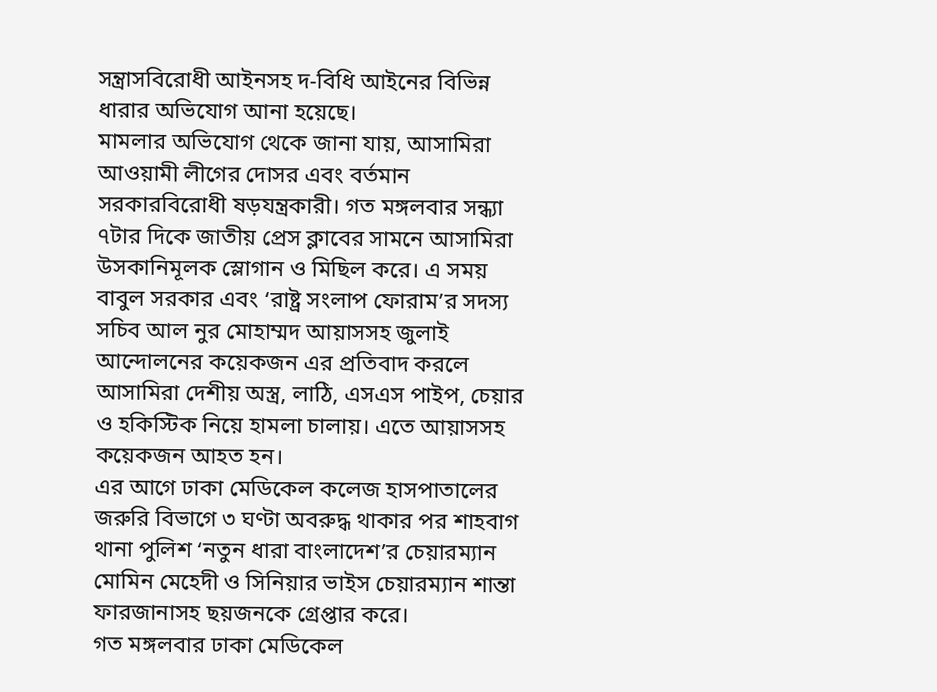সন্ত্রাসবিরোধী আইনসহ দ-বিধি আইনের বিভিন্ন ধারার অভিযোগ আনা হয়েছে।
মামলার অভিযোগ থেকে জানা যায়, আসামিরা আওয়ামী লীগের দোসর এবং বর্তমান সরকারবিরোধী ষড়যন্ত্রকারী। গত মঙ্গলবার সন্ধ্যা ৭টার দিকে জাতীয় প্রেস ক্লাবের সামনে আসামিরা উসকানিমূলক স্লোগান ও মিছিল করে। এ সময় বাবুল সরকার এবং ‘রাষ্ট্র সংলাপ ফোরাম’র সদস্য সচিব আল নুর মোহাম্মদ আয়াসসহ জুলাই আন্দোলনের কয়েকজন এর প্রতিবাদ করলে আসামিরা দেশীয় অস্ত্র, লাঠি, এসএস পাইপ, চেয়ার ও হকিস্টিক নিয়ে হামলা চালায়। এতে আয়াসসহ কয়েকজন আহত হন।
এর আগে ঢাকা মেডিকেল কলেজ হাসপাতালের জরুরি বিভাগে ৩ ঘণ্টা অবরুদ্ধ থাকার পর শাহবাগ থানা পুলিশ ‘নতুন ধারা বাংলাদেশ’র চেয়ারম্যান মোমিন মেহেদী ও সিনিয়ার ভাইস চেয়ারম্যান শান্তা ফারজানাসহ ছয়জনকে গ্রেপ্তার করে।
গত মঙ্গলবার ঢাকা মেডিকেল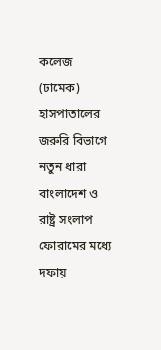কলেজ (ঢামেক) হাসপাতালের জরুরি বিভাগে নতুন ধারা বাংলাদেশ ও রাষ্ট্র সংলাপ ফোরামের মধ্যে দফায়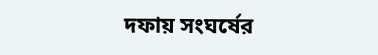দফায় সংঘর্ষের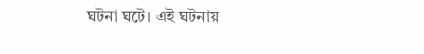ঘটনা ঘটে। এই ঘটনায়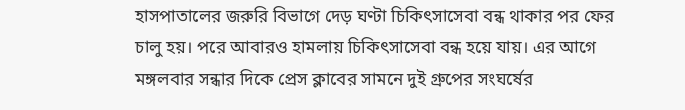হাসপাতালের জরুরি বিভাগে দেড় ঘণ্টা চিকিৎসাসেবা বন্ধ থাকার পর ফের চালু হয়। পরে আবারও হামলায় চিকিৎসাসেবা বন্ধ হয়ে যায়। এর আগে মঙ্গলবার সন্ধার দিকে প্রেস ক্লাবের সামনে দুই গ্রুপের সংঘর্ষের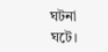ঘটনা ঘটে।